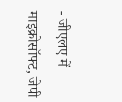- जीएलए में माइक्रोसॉफ्ट, जेपी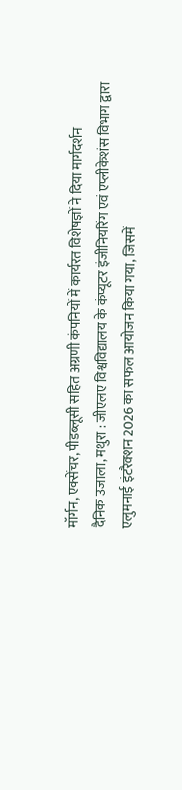मॉर्गन, एक्सेंचर, पीडब्लूसी सहित अग्रणी कंपनियों में कार्यरत विशेषज्ञों ने दिया मार्गदर्शन
दैनिक उजाला, मथुरा : जीएलए विश्वविद्यालय के कंप्यूटर इंजीनियरिंग एवं एप्लीकेशंस विभाग द्वारा एलुमनाई इंटरैक्शन 2026 का सफल आयोजन किया गया, जिसमें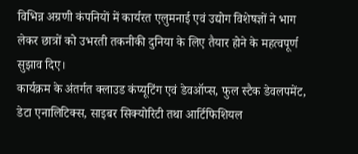विभिन्न अग्रणी कंपनियों में कार्यरत एलुमनाई एवं उद्योग विशेषज्ञों ने भाग लेकर छात्रों को उभरती तकनीकी दुनिया के लिए तैयार होने के महत्वपूर्ण सुझाव दिए।
कार्यक्रम के अंतर्गत क्लाउड कंप्यूटिंग एवं डेवऑप्स, फुल स्टैक डेवलपमेंट, डेटा एनालिटिक्स, साइबर सिक्योरिटी तथा आर्टिफिशियल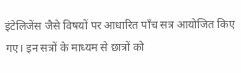इंटेलिजेंस जैसे विषयों पर आधारित पाँच सत्र आयोजित किए गए। इन सत्रों के माध्यम से छात्रों को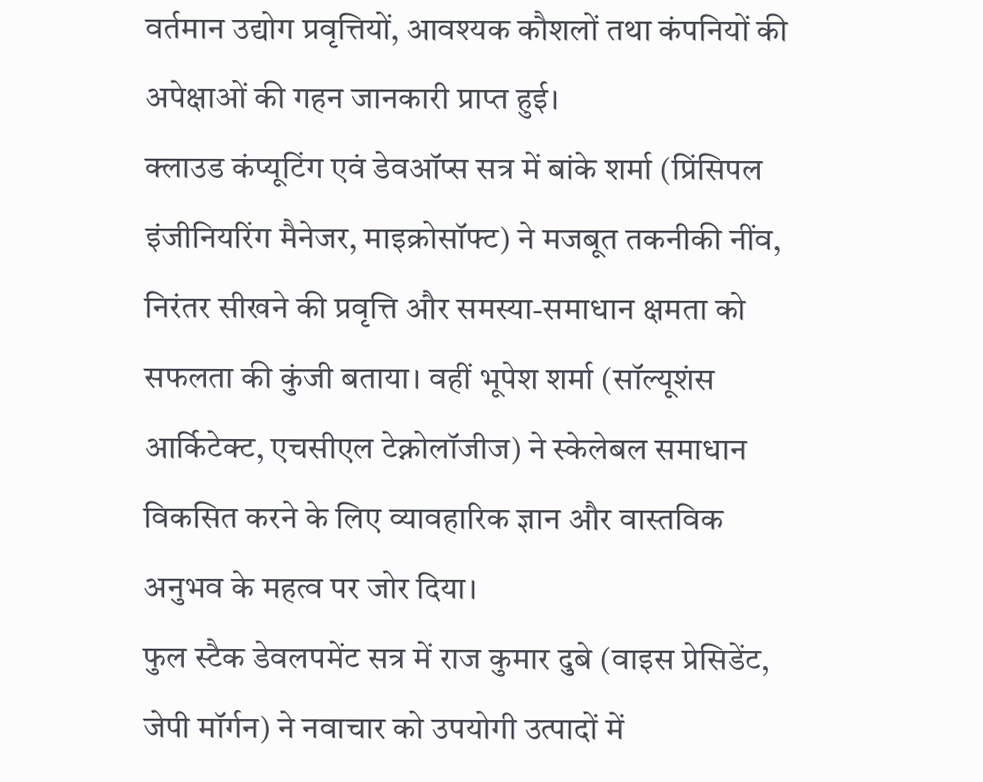वर्तमान उद्योग प्रवृत्तियों, आवश्यक कौशलों तथा कंपनियों की अपेक्षाओं की गहन जानकारी प्राप्त हुई।
क्लाउड कंप्यूटिंग एवं डेवऑप्स सत्र में बांके शर्मा (प्रिंसिपल इंजीनियरिंग मैनेजर, माइक्रोसॉफ्ट) ने मजबूत तकनीकी नींव, निरंतर सीखने की प्रवृत्ति और समस्या-समाधान क्षमता को सफलता की कुंजी बताया। वहीं भूपेश शर्मा (सॉल्यूशंस आर्किटेक्ट, एचसीएल टेक्नोलॉजीज) ने स्केलेबल समाधान विकसित करने के लिए व्यावहारिक ज्ञान और वास्तविक अनुभव के महत्व पर जोर दिया।
फुल स्टैक डेवलपमेंट सत्र में राज कुमार दुबे (वाइस प्रेसिडेंट, जेपी मॉर्गन) ने नवाचार को उपयोगी उत्पादों में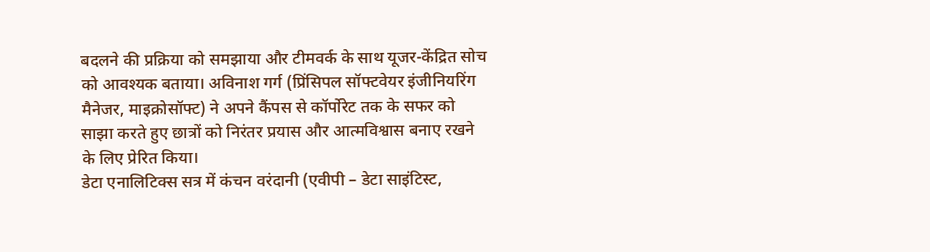बदलने की प्रक्रिया को समझाया और टीमवर्क के साथ यूजर-केंद्रित सोच को आवश्यक बताया। अविनाश गर्ग (प्रिंसिपल सॉफ्टवेयर इंजीनियरिंग मैनेजर, माइक्रोसॉफ्ट) ने अपने कैंपस से कॉर्पोरेट तक के सफर को साझा करते हुए छात्रों को निरंतर प्रयास और आत्मविश्वास बनाए रखने के लिए प्रेरित किया।
डेटा एनालिटिक्स सत्र में कंचन वरंदानी (एवीपी – डेटा साइंटिस्ट,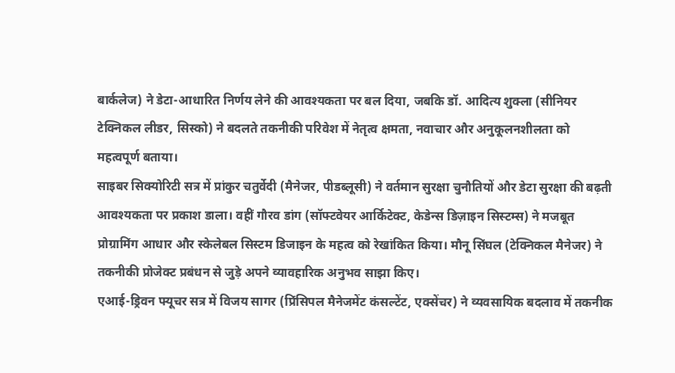बार्कलेज) ने डेटा-आधारित निर्णय लेने की आवश्यकता पर बल दिया, जबकि डॉ. आदित्य शुक्ला (सीनियर टेक्निकल लीडर, सिस्को) ने बदलते तकनीकी परिवेश में नेतृत्व क्षमता, नवाचार और अनुकूलनशीलता को महत्वपूर्ण बताया।
साइबर सिक्योरिटी सत्र में प्रांकुर चतुर्वेदी (मैनेजर, पीडब्लूसी) ने वर्तमान सुरक्षा चुनौतियों और डेटा सुरक्षा की बढ़ती आवश्यकता पर प्रकाश डाला। वहीं गौरव डांग (सॉफ्टवेयर आर्किटेक्ट, केडेन्स डिज़ाइन सिस्टम्स) ने मजबूत प्रोग्रामिंग आधार और स्केलेबल सिस्टम डिजाइन के महत्व को रेखांकित किया। मौनू सिंघल (टेक्निकल मैनेजर) ने तकनीकी प्रोजेक्ट प्रबंधन से जुड़े अपने व्यावहारिक अनुभव साझा किए।
एआई-ड्रिवन फ्यूचर सत्र में विजय सागर (प्रिंसिपल मैनेजमेंट कंसल्टेंट, एक्सेंचर) ने व्यवसायिक बदलाव में तकनीक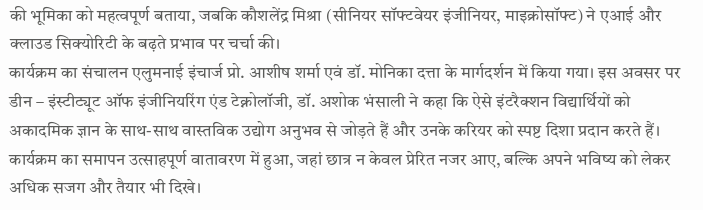की भूमिका को महत्वपूर्ण बताया, जबकि कौशलेंद्र मिश्रा (सीनियर सॉफ्टवेयर इंजीनियर, माइक्रोसॉफ्ट) ने एआई और क्लाउड सिक्योरिटी के बढ़ते प्रभाव पर चर्चा की।
कार्यक्रम का संचालन एलुमनाई इंचार्ज प्रो. आशीष शर्मा एवं डॉ. मोनिका दत्ता के मार्गदर्शन में किया गया। इस अवसर पर डीन – इंस्टीट्यूट ऑफ इंजीनियरिंग एंड टेक्नोलॉजी, डॉ. अशोक भंसाली ने कहा कि ऐसे इंटरैक्शन विद्यार्थियों को अकादमिक ज्ञान के साथ-साथ वास्तविक उद्योग अनुभव से जोड़ते हैं और उनके करियर को स्पष्ट दिशा प्रदान करते हैं।
कार्यक्रम का समापन उत्साहपूर्ण वातावरण में हुआ, जहां छात्र न केवल प्रेरित नजर आए, बल्कि अपने भविष्य को लेकर अधिक सजग और तैयार भी दिखे।